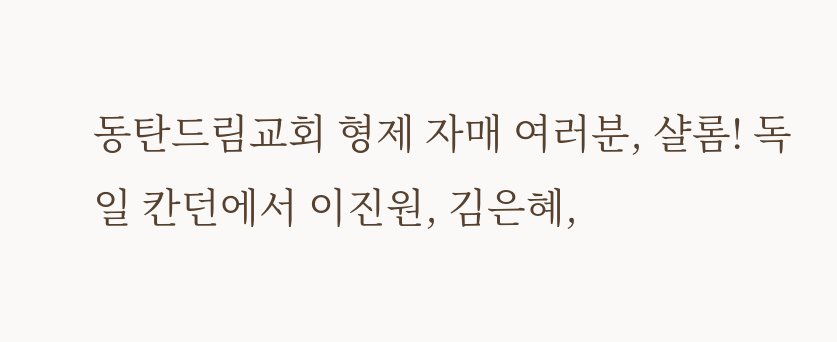동탄드림교회 형제 자매 여러분, 샬롬! 독일 칸던에서 이진원, 김은혜,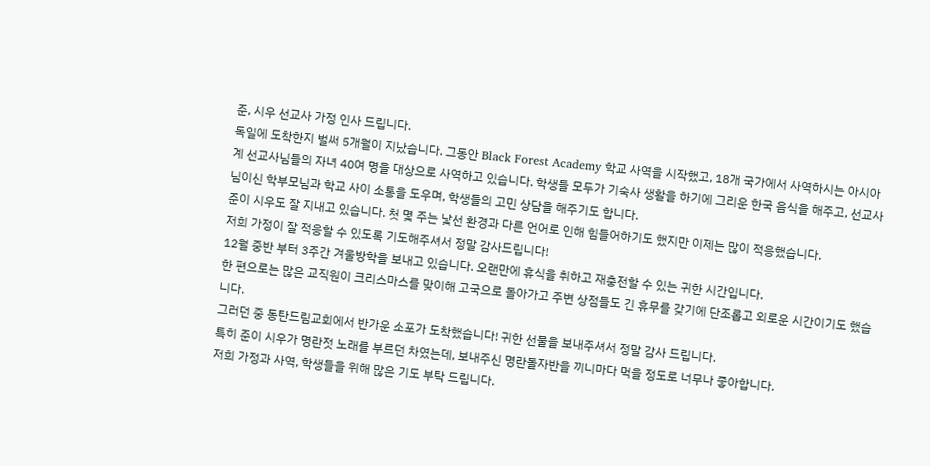준, 시우 선교사 가정 인사 드립니다.
독일에 도착한지 벌써 5개월이 지났습니다. 그동안 Black Forest Academy 학교 사역을 시작했고, 18개 국가에서 사역하시는 아시아계 선교사님들의 자녀 40여 명을 대상으로 사역하고 있습니다. 학생들 모두가 기숙사 생활을 하기에 그리운 한국 음식을 해주고, 선교사님이신 학부모님과 학교 사이 소통을 도우며, 학생들의 고민 상담을 해주기도 합니다.
준이 시우도 잘 지내고 있습니다. 첫 몇 주는 낯선 환경과 다른 언어로 인해 힘들어하기도 했지만 이제는 많이 적응했습니다.
저희 가정이 잘 적응할 수 있도록 기도해주셔서 정말 감사드립니다!
12월 중반 부터 3주간 겨울방학을 보내고 있습니다. 오랜만에 휴식을 취하고 재충전할 수 있는 귀한 시간입니다.
한 편으로는 많은 교직원이 크리스마스를 맞이해 고국으로 돌아가고 주변 상점들도 긴 휴무를 갖기에 단조롭고 외로운 시간이기도 했습니다.
그러던 중 동탄드림교회에서 반가운 소포가 도착했습니다! 귀한 선물을 보내주셔서 정말 감사 드립니다.
특히 준이 시우가 명란젓 노래를 부르던 차였는데, 보내주신 명란돌자반을 끼니마다 먹을 정도로 너무나 좋아합니다.
저희 가정과 사역, 학생들을 위해 많은 기도 부탁 드립니다.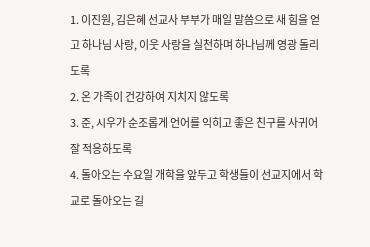1. 이진원, 김은혜 선교사 부부가 매일 말씀으로 새 힘을 얻고 하나님 사랑, 이웃 사랑을 실천하며 하나님께 영광 돌리도록
2. 온 가족이 건강하여 지치지 않도록
3. 준, 시우가 순조롭게 언어를 익히고 좋은 친구를 사귀어 잘 적응하도록
4. 돌아오는 수요일 개학을 앞두고 학생들이 선교지에서 학교로 돌아오는 길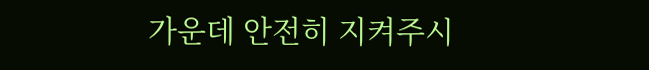가운데 안전히 지켜주시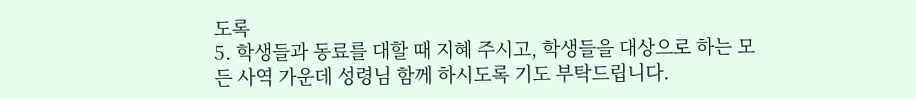도록
5. 학생들과 동료를 대할 때 지혜 주시고, 학생들을 대상으로 하는 모든 사역 가운데 성령님 함께 하시도록 기도 부탁드립니다.